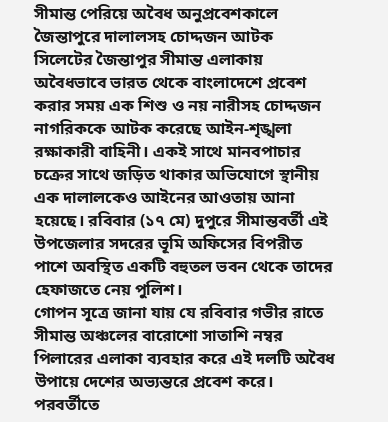সীমান্ত পেরিয়ে অবৈধ অনুপ্রবেশকালে জৈন্তাপুরে দালালসহ চোদ্দজন আটক
সিলেটের জৈন্তাপুর সীমান্ত এলাকায় অবৈধভাবে ভারত থেকে বাংলাদেশে প্রবেশ করার সময় এক শিশু ও নয় নারীসহ চোদ্দজন নাগরিককে আটক করেছে আইন-শৃঙ্খলা রক্ষাকারী বাহিনী। একই সাথে মানবপাচার চক্রের সাথে জড়িত থাকার অভিযোগে স্থানীয় এক দালালকেও আইনের আওতায় আনা হয়েছে। রবিবার (১৭ মে) দুপুরে সীমান্তবর্তী এই উপজেলার সদরের ভূমি অফিসের বিপরীত পাশে অবস্থিত একটি বহুতল ভবন থেকে তাদের হেফাজতে নেয় পুলিশ।
গোপন সূত্রে জানা যায় যে রবিবার গভীর রাতে সীমান্ত অঞ্চলের বারোশো সাতাশি নম্বর পিলারের এলাকা ব্যবহার করে এই দলটি অবৈধ উপায়ে দেশের অভ্যন্তরে প্রবেশ করে। পরবর্তীতে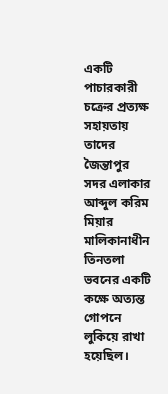একটি পাচারকারী চক্রের প্রত্যক্ষ সহায়তায় তাদের জৈন্তাপুর সদর এলাকার আব্দুল করিম মিয়ার মালিকানাধীন তিনতলা ভবনের একটি কক্ষে অত্যন্ত গোপনে লুকিয়ে রাখা হয়েছিল।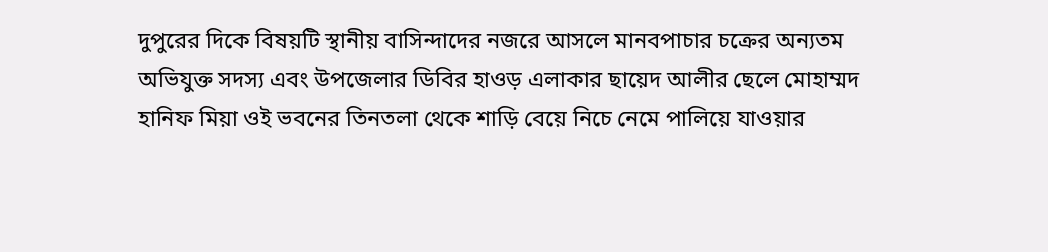দুপুরের দিকে বিষয়টি স্থানীয় বাসিন্দাদের নজরে আসলে মানবপাচার চক্রের অন্যতম অভিযুক্ত সদস্য এবং উপজেলার ডিবির হাওড় এলাকার ছায়েদ আলীর ছেলে মোহাম্মদ হানিফ মিয়া ওই ভবনের তিনতলা থেকে শাড়ি বেয়ে নিচে নেমে পালিয়ে যাওয়ার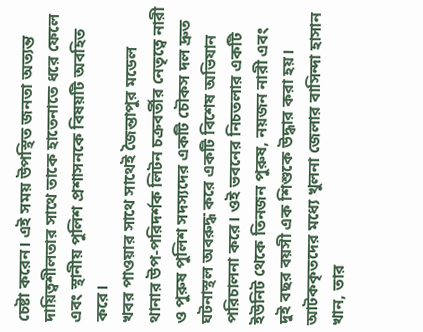চেষ্টা করেন। এই সময় উপস্থিত জনতা অত্যন্ত দায়িত্বশীলতার সাথে তাকে হাতেনাতে ধরে ফেলে এবং স্থানীয় পুলিশ প্রশাসনকে বিষয়টি অবহিত করে।
খবর পাওয়ার সাথে সাথেই জৈন্তাপুর মডেল থানার উপ-পরিদর্শক লিটন চক্রবর্তীর নেতৃত্বে নারী ও পুরুষ পুলিশ সদস্যদের একটি চৌকস দল দ্রুত ঘটনাস্থল অবরুদ্ধ করে একটি বিশেষ অভিযান পরিচালনা করে। ওই ভবনের নিচতলার একটি ইউনিট থেকে তিনজন পুরুষ, নয়জন নারী এবং দুই বছর বয়সী এক শিশুকে উদ্ধার করা হয়। আটককৃতদের মধ্যে খুলনা জেলার বাসিন্দা হাসান খান, তার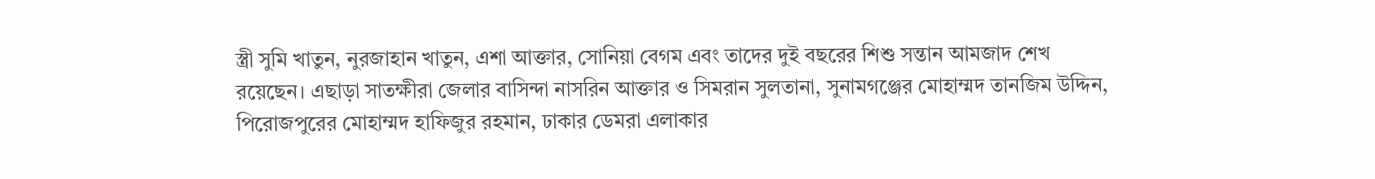স্ত্রী সুমি খাতুন, নুরজাহান খাতুন, এশা আক্তার, সোনিয়া বেগম এবং তাদের দুই বছরের শিশু সন্তান আমজাদ শেখ রয়েছেন। এছাড়া সাতক্ষীরা জেলার বাসিন্দা নাসরিন আক্তার ও সিমরান সুলতানা, সুনামগঞ্জের মোহাম্মদ তানজিম উদ্দিন, পিরোজপুরের মোহাম্মদ হাফিজুর রহমান, ঢাকার ডেমরা এলাকার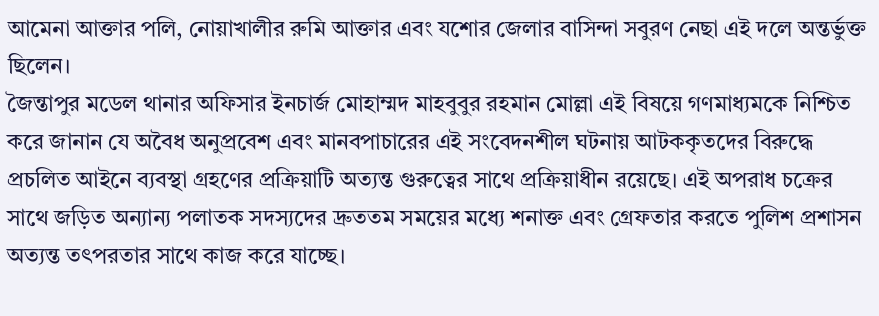আমেনা আক্তার পলি, নোয়াখালীর রুমি আক্তার এবং যশোর জেলার বাসিন্দা সবুরণ নেছা এই দলে অন্তর্ভুক্ত ছিলেন।
জৈন্তাপুর মডেল থানার অফিসার ইনচার্জ মোহাম্মদ মাহবুবুর রহমান মোল্লা এই বিষয়ে গণমাধ্যমকে নিশ্চিত করে জানান যে অবৈধ অনুপ্রবেশ এবং মানবপাচারের এই সংবেদনশীল ঘটনায় আটককৃতদের বিরুদ্ধে প্রচলিত আইনে ব্যবস্থা গ্রহণের প্রক্রিয়াটি অত্যন্ত গুরুত্বের সাথে প্রক্রিয়াধীন রয়েছে। এই অপরাধ চক্রের সাথে জড়িত অন্যান্য পলাতক সদস্যদের দ্রুততম সময়ের মধ্যে শনাক্ত এবং গ্রেফতার করতে পুলিশ প্রশাসন অত্যন্ত তৎপরতার সাথে কাজ করে যাচ্ছে।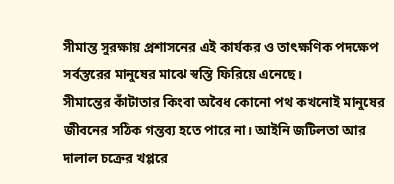সীমান্ত সুরক্ষায় প্রশাসনের এই কার্যকর ও তাৎক্ষণিক পদক্ষেপ সর্বস্তরের মানুষের মাঝে স্বস্তি ফিরিয়ে এনেছে।
সীমান্তের কাঁটাতার কিংবা অবৈধ কোনো পথ কখনোই মানুষের জীবনের সঠিক গন্তব্য হতে পারে না। আইনি জটিলতা আর দালাল চক্রের খপ্পরে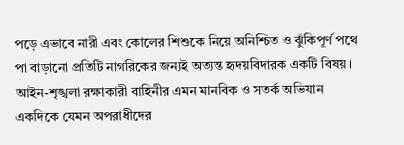পড়ে এভাবে নারী এবং কোলের শিশুকে নিয়ে অনিশ্চিত ও ঝুঁকিপূর্ণ পথে পা বাড়ানো প্রতিটি নাগরিকের জন্যই অত্যন্ত হৃদয়বিদারক একটি বিষয়। আইন-শৃঙ্খলা রক্ষাকারী বাহিনীর এমন মানবিক ও সতর্ক অভিযান একদিকে যেমন অপরাধীদের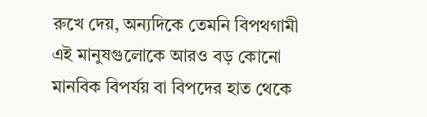রুখে দেয়, অন্যদিকে তেমনি বিপথগামী এই মানুষগুলোকে আরও বড় কোনো মানবিক বিপর্যয় বা বিপদের হাত থেকে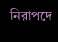নিরাপদে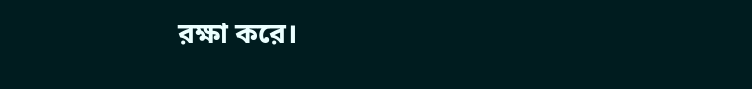রক্ষা করে।